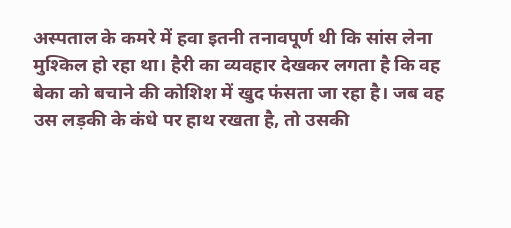अस्पताल के कमरे में हवा इतनी तनावपूर्ण थी कि सांस लेना मुश्किल हो रहा था। हैरी का व्यवहार देखकर लगता है कि वह बेका को बचाने की कोशिश में खुद फंसता जा रहा है। जब वह उस लड़की के कंधे पर हाथ रखता है, तो उसकी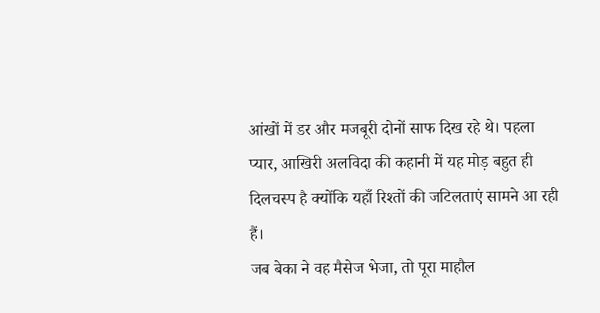आंखों में डर और मजबूरी दोनों साफ दिख रहे थे। पहला प्यार, आखिरी अलविदा की कहानी में यह मोड़ बहुत ही दिलचस्प है क्योंकि यहाँ रिश्तों की जटिलताएं सामने आ रही हैं।
जब बेका ने वह मैसेज भेजा, तो पूरा माहौल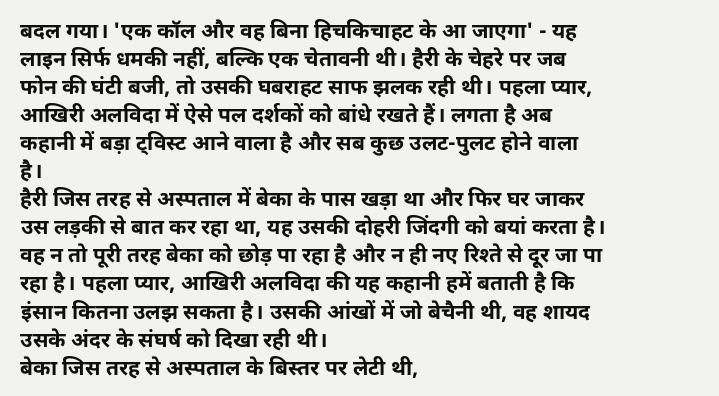बदल गया। 'एक कॉल और वह बिना हिचकिचाहट के आ जाएगा' - यह लाइन सिर्फ धमकी नहीं, बल्कि एक चेतावनी थी। हैरी के चेहरे पर जब फोन की घंटी बजी, तो उसकी घबराहट साफ झलक रही थी। पहला प्यार, आखिरी अलविदा में ऐसे पल दर्शकों को बांधे रखते हैं। लगता है अब कहानी में बड़ा ट्विस्ट आने वाला है और सब कुछ उलट-पुलट होने वाला है।
हैरी जिस तरह से अस्पताल में बेका के पास खड़ा था और फिर घर जाकर उस लड़की से बात कर रहा था, यह उसकी दोहरी जिंदगी को बयां करता है। वह न तो पूरी तरह बेका को छोड़ पा रहा है और न ही नए रिश्ते से दूर जा पा रहा है। पहला प्यार, आखिरी अलविदा की यह कहानी हमें बताती है कि इंसान कितना उलझ सकता है। उसकी आंखों में जो बेचैनी थी, वह शायद उसके अंदर के संघर्ष को दिखा रही थी।
बेका जिस तरह से अस्पताल के बिस्तर पर लेटी थी,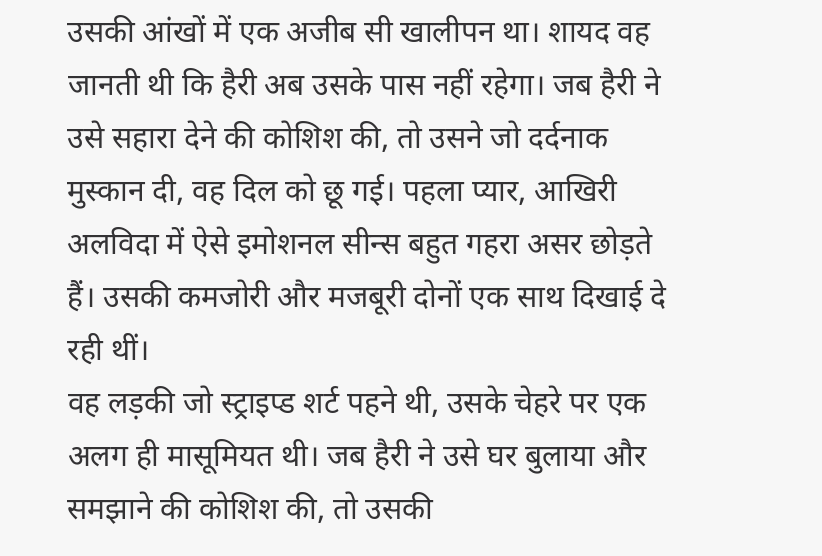उसकी आंखों में एक अजीब सी खालीपन था। शायद वह जानती थी कि हैरी अब उसके पास नहीं रहेगा। जब हैरी ने उसे सहारा देने की कोशिश की, तो उसने जो दर्दनाक मुस्कान दी, वह दिल को छू गई। पहला प्यार, आखिरी अलविदा में ऐसे इमोशनल सीन्स बहुत गहरा असर छोड़ते हैं। उसकी कमजोरी और मजबूरी दोनों एक साथ दिखाई दे रही थीं।
वह लड़की जो स्ट्राइप्ड शर्ट पहने थी, उसके चेहरे पर एक अलग ही मासूमियत थी। जब हैरी ने उसे घर बुलाया और समझाने की कोशिश की, तो उसकी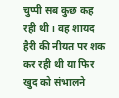चुप्पी सब कुछ कह रही थी। वह शायद हैरी की नीयत पर शक कर रही थी या फिर खुद को संभालने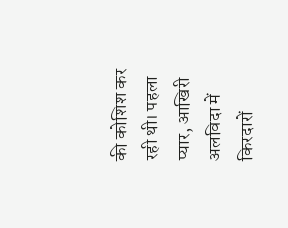की कोशिश कर रही थी। पहला प्यार, आखिरी अलविदा में किरदारों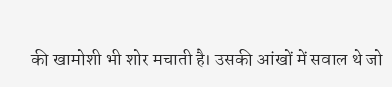की खामोशी भी शोर मचाती है। उसकी आंखों में सवाल थे जो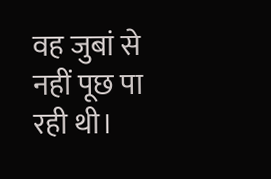वह जुबां से नहीं पूछ पा रही थी।